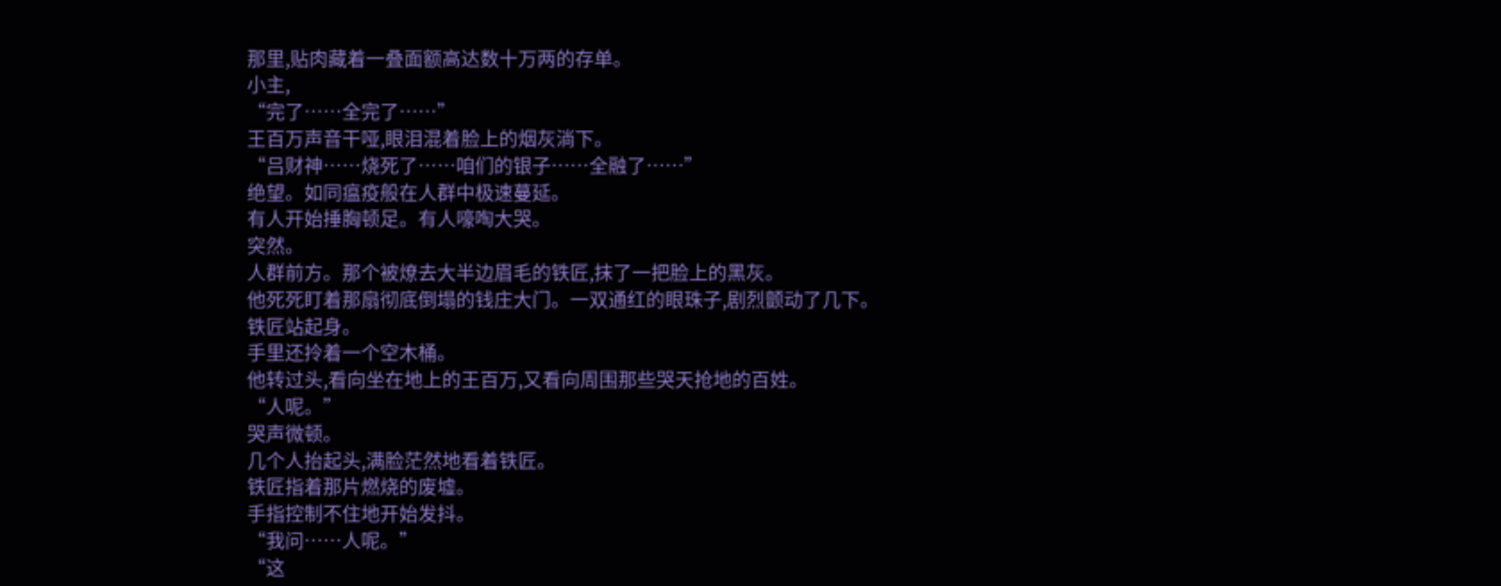那里,贴肉藏着一叠面额高达数十万两的存单。
小主,
“完了……全完了……”
王百万声音干哑,眼泪混着脸上的烟灰淌下。
“吕财神……烧死了……咱们的银子……全融了……”
绝望。如同瘟疫般在人群中极速蔓延。
有人开始捶胸顿足。有人嚎啕大哭。
突然。
人群前方。那个被燎去大半边眉毛的铁匠,抹了一把脸上的黑灰。
他死死盯着那扇彻底倒塌的钱庄大门。一双通红的眼珠子,剧烈颤动了几下。
铁匠站起身。
手里还拎着一个空木桶。
他转过头,看向坐在地上的王百万,又看向周围那些哭天抢地的百姓。
“人呢。”
哭声微顿。
几个人抬起头,满脸茫然地看着铁匠。
铁匠指着那片燃烧的废墟。
手指控制不住地开始发抖。
“我问……人呢。”
“这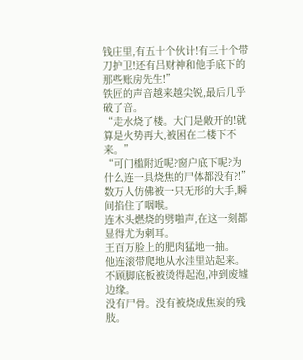钱庄里,有五十个伙计!有三十个带刀护卫!还有吕财神和他手底下的那些账房先生!”
铁匠的声音越来越尖锐,最后几乎破了音。
“走水烧了楼。大门是敞开的!就算是火势再大,被困在二楼下不来。”
“可门槛附近呢?窗户底下呢?为什么连一具烧焦的尸体都没有?!”
数万人仿佛被一只无形的大手,瞬间掐住了咽喉。
连木头燃烧的劈啪声,在这一刻都显得尤为刺耳。
王百万脸上的肥肉猛地一抽。
他连滚带爬地从水洼里站起来。不顾脚底板被烫得起泡,冲到废墟边缘。
没有尸骨。没有被烧成焦炭的残肢。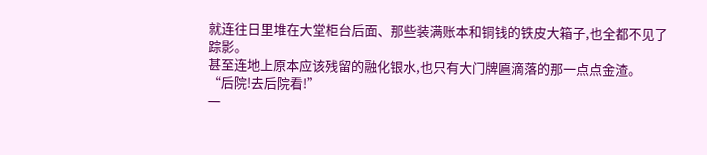就连往日里堆在大堂柜台后面、那些装满账本和铜钱的铁皮大箱子,也全都不见了踪影。
甚至连地上原本应该残留的融化银水,也只有大门牌匾滴落的那一点点金渣。
“后院!去后院看!”
一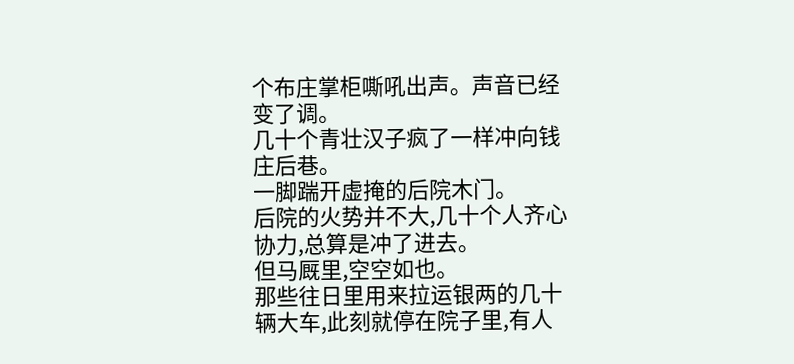个布庄掌柜嘶吼出声。声音已经变了调。
几十个青壮汉子疯了一样冲向钱庄后巷。
一脚踹开虚掩的后院木门。
后院的火势并不大,几十个人齐心协力,总算是冲了进去。
但马厩里,空空如也。
那些往日里用来拉运银两的几十辆大车,此刻就停在院子里,有人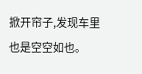掀开帘子,发现车里也是空空如也。